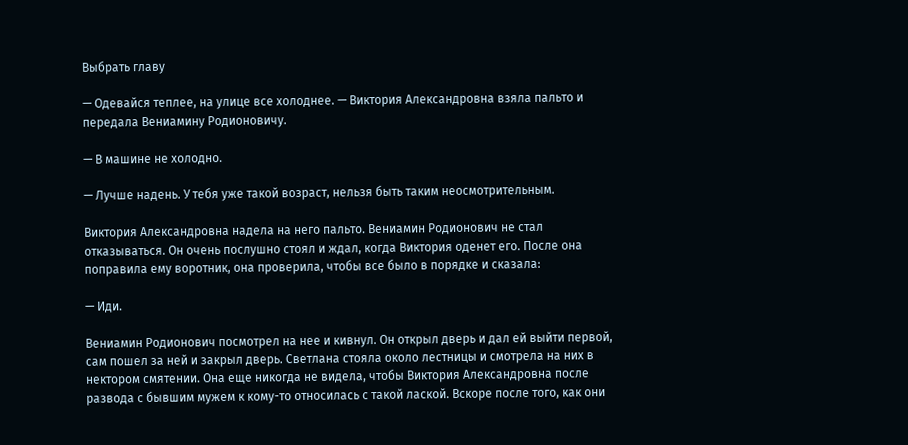Выбрать главу

— Одевайся теплее, на улице все холоднее. — Виктория Александровна взяла пальто и передала Вениамину Родионовичу.

— В машине не холодно.

— Лучше надень. У тебя уже такой возраст, нельзя быть таким неосмотрительным.

Виктория Александровна надела на него пальто. Вениамин Родионович не стал отказываться. Он очень послушно стоял и ждал, когда Виктория оденет его. После она поправила ему воротник, она проверила, чтобы все было в порядке и сказала:

— Иди.

Вениамин Родионович посмотрел на нее и кивнул. Он открыл дверь и дал ей выйти первой, сам пошел за ней и закрыл дверь. Светлана стояла около лестницы и смотрела на них в нектором смятении. Она еще никогда не видела, чтобы Виктория Александровна после развода с бывшим мужем к кому-то относилась с такой лаской. Вскоре после того, как они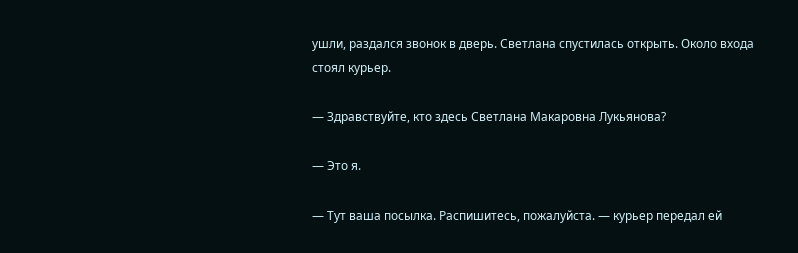ушли, раздался звонок в дверь. Светлана спустилась открыть. Около входа стоял курьер.

— Здравствуйте, кто здесь Светлана Макаровна Лукьянова?

— Это я.

— Тут ваша посылка. Распишитесь, пожалуйста. — курьер передал ей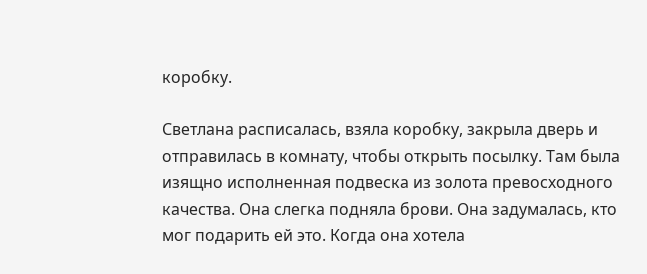коробку.

Светлана расписалась, взяла коробку, закрыла дверь и отправилась в комнату, чтобы открыть посылку. Там была изящно исполненная подвеска из золота превосходного качества. Она слегка подняла брови. Она задумалась, кто мог подарить ей это. Когда она хотела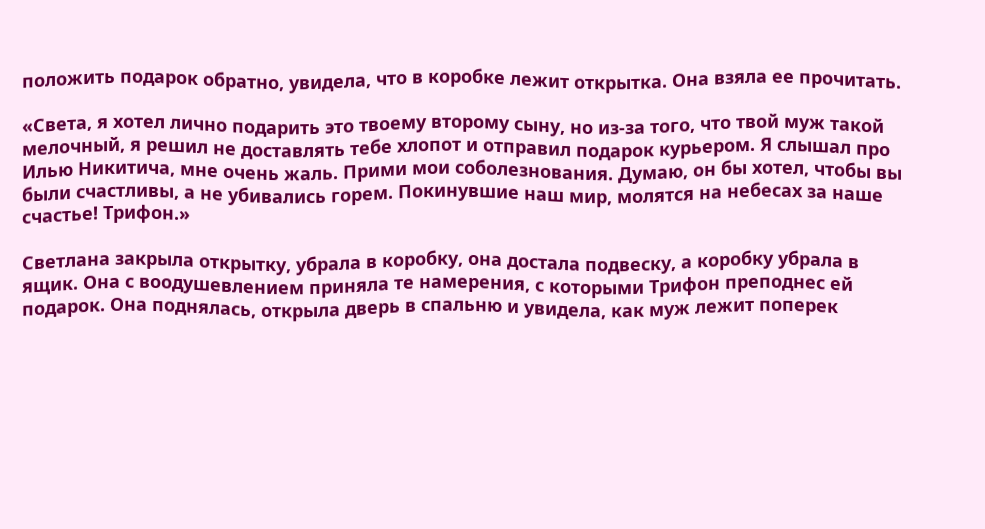положить подарок обратно, увидела, что в коробке лежит открытка. Она взяла ее прочитать.

«Света, я хотел лично подарить это твоему второму сыну, но из-за того, что твой муж такой мелочный, я решил не доставлять тебе хлопот и отправил подарок курьером. Я слышал про Илью Никитича, мне очень жаль. Прими мои соболезнования. Думаю, он бы хотел, чтобы вы были счастливы, а не убивались горем. Покинувшие наш мир, молятся на небесах за наше счастье! Трифон.»

Светлана закрыла открытку, убрала в коробку, она достала подвеску, а коробку убрала в ящик. Она с воодушевлением приняла те намерения, с которыми Трифон преподнес ей подарок. Она поднялась, открыла дверь в спальню и увидела, как муж лежит поперек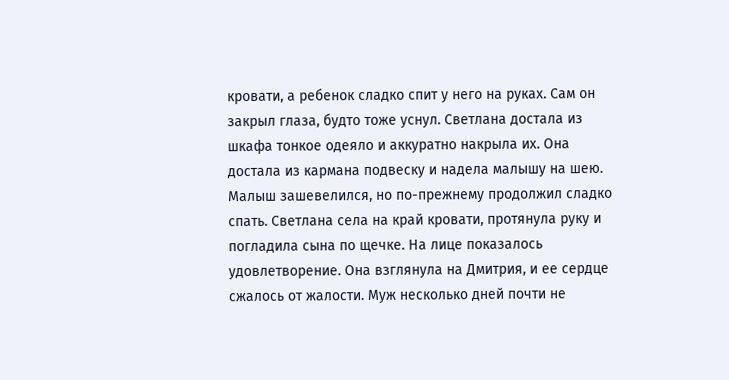кровати, а ребенок сладко спит у него на руках. Сам он закрыл глаза, будто тоже уснул. Светлана достала из шкафа тонкое одеяло и аккуратно накрыла их. Она достала из кармана подвеску и надела малышу на шею. Малыш зашевелился, но по-прежнему продолжил сладко спать. Светлана села на край кровати, протянула руку и погладила сына по щечке. На лице показалось удовлетворение. Она взглянула на Дмитрия, и ее сердце сжалось от жалости. Муж несколько дней почти не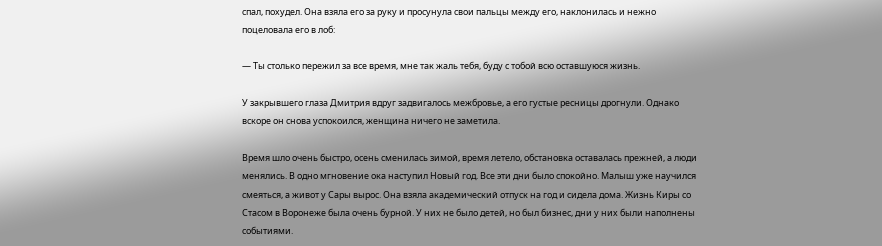спал, похудел. Она взяла его за руку и просунула свои пальцы между его, наклонилась и нежно поцеловала его в лоб:

— Ты столько пережил за все время, мне так жаль тебя, буду с тобой всю оставшуюся жизнь.

У закрывшего глаза Дмитрия вдруг задвигалось межбровье, а его густые ресницы дрогнули. Однако вскоре он снова успокоился, женщина ничего не заметила.

Время шло очень быстро, осень сменилась зимой, время летело, обстановка оставалась прежней, а люди менялись. В одно мгновение ока наступил Новый год. Все эти дни было спокойно. Малыш уже научился смеяться, а живот у Сары вырос. Она взяла академический отпуск на год и сидела дома. Жизнь Киры со Стасом в Воронеже была очень бурной. У них не было детей, но был бизнес, дни у них были наполнены событиями.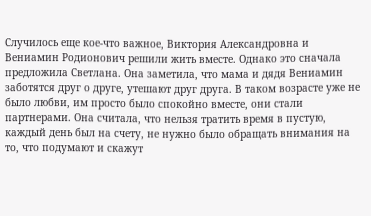Случилось еще кое-что важное, Виктория Александровна и Вениамин Родионович решили жить вместе. Однако это сначала предложила Светлана. Она заметила, что мама и дядя Вениамин заботятся друг о друге, утешают друг друга. В таком возрасте уже не было любви, им просто было спокойно вместе, они стали партнерами. Она считала, что нельзя тратить время в пустую, каждый день был на счету, не нужно было обращать внимания на то, что подумают и скажут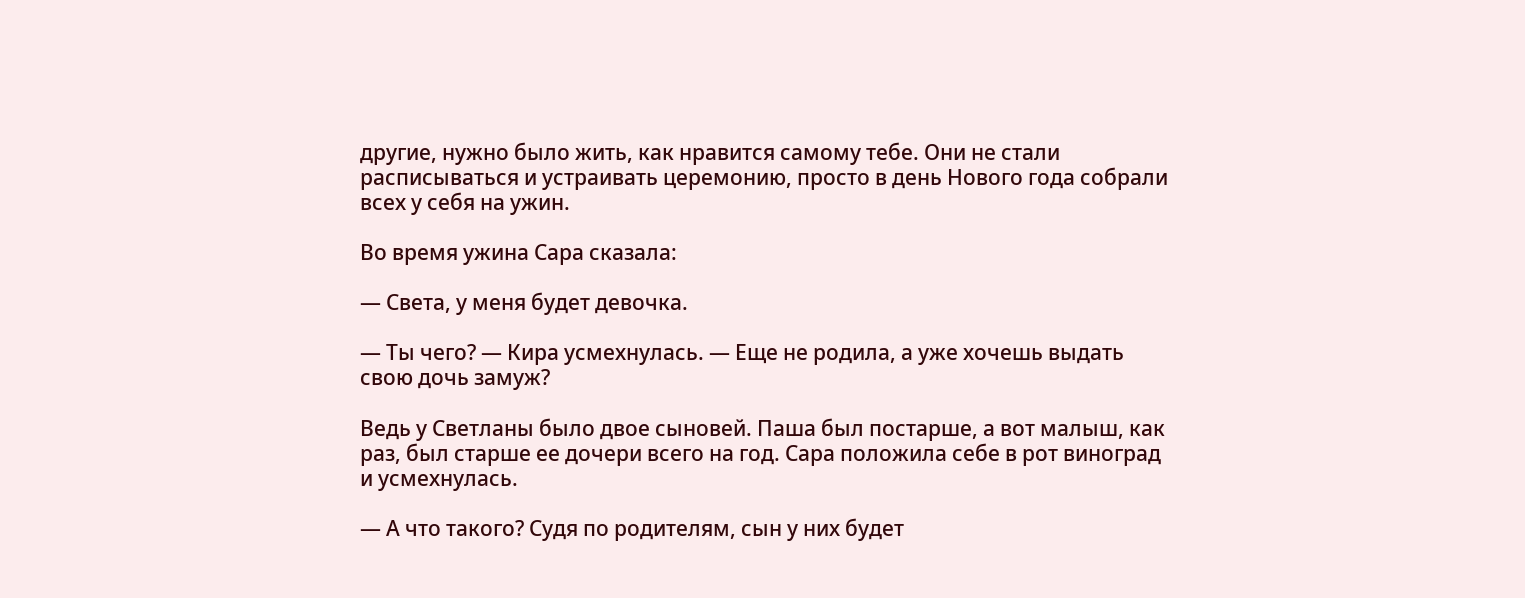другие, нужно было жить, как нравится самому тебе. Они не стали расписываться и устраивать церемонию, просто в день Нового года собрали всех у себя на ужин.

Во время ужина Сара сказала:

— Света, у меня будет девочка.

— Ты чего? — Кира усмехнулась. — Еще не родила, а уже хочешь выдать свою дочь замуж?

Ведь у Светланы было двое сыновей. Паша был постарше, а вот малыш, как раз, был старше ее дочери всего на год. Сара положила себе в рот виноград и усмехнулась.

— А что такого? Судя по родителям, сын у них будет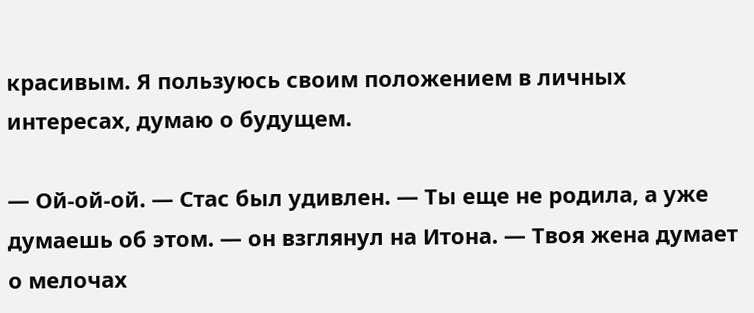красивым. Я пользуюсь своим положением в личных интересах, думаю о будущем.

— Ой-ой-ой. — Стас был удивлен. — Ты еще не родила, а уже думаешь об этом. — он взглянул на Итона. — Твоя жена думает о мелочах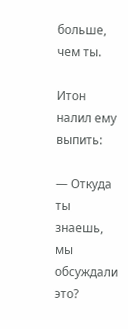больше, чем ты.

Итон налил ему выпить:

— Откуда ты знаешь, мы обсуждали это?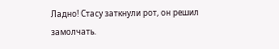Ладно! Стасу заткнули рот, он решил замолчать.